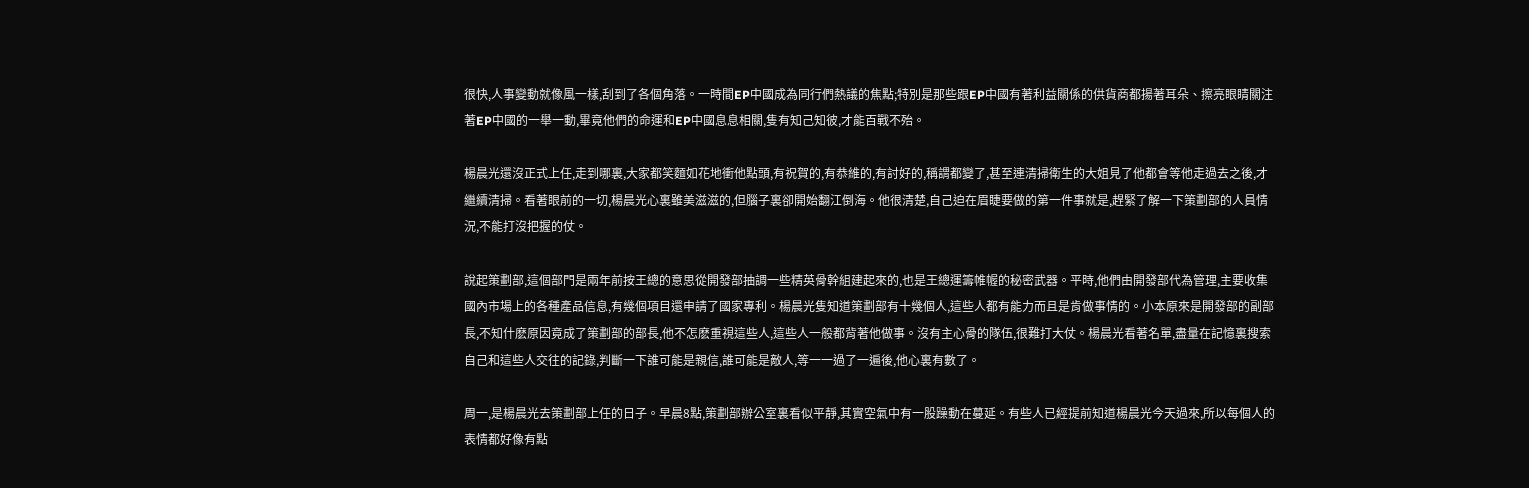很快,人事變動就像風一樣,刮到了各個角落。一時間EP中國成為同行們熱議的焦點;特別是那些跟EP中國有著利益關係的供貨商都揚著耳朵、擦亮眼睛關注著EP中國的一舉一動,畢竟他們的命運和EP中國息息相關,隻有知己知彼,才能百戰不殆。

楊晨光還沒正式上任,走到哪裏,大家都笑麵如花地衝他點頭,有祝賀的,有恭維的,有討好的,稱謂都變了,甚至連清掃衛生的大姐見了他都會等他走過去之後,才繼續清掃。看著眼前的一切,楊晨光心裏雖美滋滋的,但腦子裏卻開始翻江倒海。他很清楚,自己迫在眉睫要做的第一件事就是,趕緊了解一下策劃部的人員情況,不能打沒把握的仗。

說起策劃部,這個部門是兩年前按王總的意思從開發部抽調一些精英骨幹組建起來的,也是王總運籌帷幄的秘密武器。平時,他們由開發部代為管理,主要收集國內市場上的各種產品信息,有幾個項目還申請了國家專利。楊晨光隻知道策劃部有十幾個人,這些人都有能力而且是肯做事情的。小本原來是開發部的副部長,不知什麽原因竟成了策劃部的部長,他不怎麽重視這些人,這些人一般都背著他做事。沒有主心骨的隊伍,很難打大仗。楊晨光看著名單,盡量在記憶裏搜索自己和這些人交往的記錄,判斷一下誰可能是親信,誰可能是敵人,等一一過了一遍後,他心裏有數了。

周一,是楊晨光去策劃部上任的日子。早晨8點,策劃部辦公室裏看似平靜,其實空氣中有一股躁動在蔓延。有些人已經提前知道楊晨光今天過來,所以每個人的表情都好像有點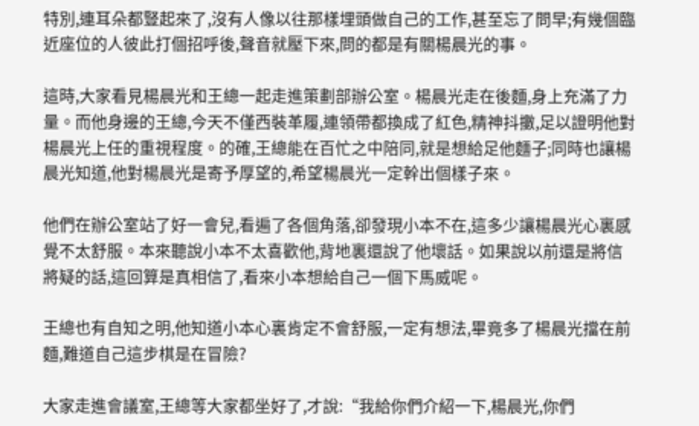特別,連耳朵都豎起來了,沒有人像以往那樣埋頭做自己的工作,甚至忘了問早;有幾個臨近座位的人彼此打個招呼後,聲音就壓下來,問的都是有關楊晨光的事。

這時,大家看見楊晨光和王總一起走進策劃部辦公室。楊晨光走在後麵,身上充滿了力量。而他身邊的王總,今天不僅西裝革履,連領帶都換成了紅色,精神抖擻,足以證明他對楊晨光上任的重視程度。的確,王總能在百忙之中陪同,就是想給足他麵子;同時也讓楊晨光知道,他對楊晨光是寄予厚望的,希望楊晨光一定幹出個樣子來。

他們在辦公室站了好一會兒,看遍了各個角落,卻發現小本不在,這多少讓楊晨光心裏感覺不太舒服。本來聽說小本不太喜歡他,背地裏還說了他壞話。如果說以前還是將信將疑的話,這回算是真相信了,看來小本想給自己一個下馬威呢。

王總也有自知之明,他知道小本心裏肯定不會舒服,一定有想法,畢竟多了楊晨光擋在前麵,難道自己這步棋是在冒險?

大家走進會議室,王總等大家都坐好了,才說:“我給你們介紹一下,楊晨光,你們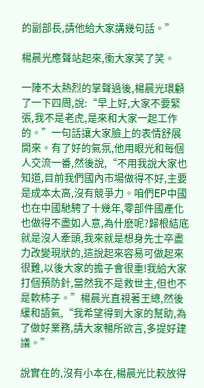的副部長,請他給大家講幾句話。”

楊晨光應聲站起來,衝大家笑了笑。

一陣不太熱烈的掌聲過後,楊晨光環顧了一下四周,說:“早上好,大家不要緊張,我不是老虎,是來和大家一起工作的。”一句話讓大家臉上的表情舒展開來。有了好的氣氛,他用眼光和每個人交流一番,然後說,“不用我說大家也知道,目前我們國內市場做得不好,主要是成本太高,沒有競爭力。咱們EP中國也在中國馳騁了十幾年,零部件國產化也做得不盡如人意,為什麽呢?歸根結底就是沒人牽頭,我來就是想身先士卒盡力改變現狀的,這說起來容易可做起來很難,以後大家的擔子會很重!我給大家打個預防針,當然我不是救世主,但也不是軟柿子。”楊晨光直視著王總,然後緩和語氣,“我希望得到大家的幫助,為了做好業務,請大家暢所欲言,多提好建議。”

說實在的,沒有小本在,楊晨光比較放得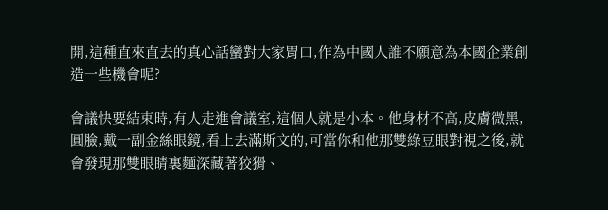開,這種直來直去的真心話蠻對大家胃口,作為中國人誰不願意為本國企業創造一些機會呢?

會議快要結束時,有人走進會議室,這個人就是小本。他身材不高,皮膚微黑,圓臉,戴一副金絲眼鏡,看上去滿斯文的,可當你和他那雙綠豆眼對視之後,就會發現那雙眼睛裏麵深藏著狡猾、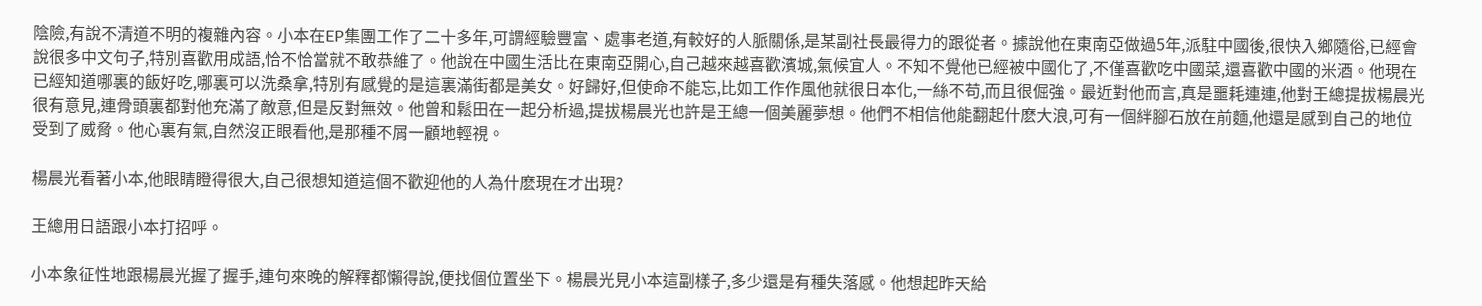陰險,有說不清道不明的複雜內容。小本在EP集團工作了二十多年,可謂經驗豐富、處事老道,有較好的人脈關係,是某副社長最得力的跟從者。據說他在東南亞做過5年,派駐中國後,很快入鄉隨俗,已經會說很多中文句子,特別喜歡用成語,恰不恰當就不敢恭維了。他說在中國生活比在東南亞開心,自己越來越喜歡濱城,氣候宜人。不知不覺他已經被中國化了,不僅喜歡吃中國菜,還喜歡中國的米酒。他現在已經知道哪裏的飯好吃,哪裏可以洗桑拿,特別有感覺的是這裏滿街都是美女。好歸好,但使命不能忘,比如工作作風他就很日本化,一絲不苟,而且很倔強。最近對他而言,真是噩耗連連,他對王總提拔楊晨光很有意見,連骨頭裏都對他充滿了敵意,但是反對無效。他曾和鬆田在一起分析過,提拔楊晨光也許是王總一個美麗夢想。他們不相信他能翻起什麽大浪,可有一個絆腳石放在前麵,他還是感到自己的地位受到了威脅。他心裏有氣,自然沒正眼看他,是那種不屑一顧地輕視。

楊晨光看著小本,他眼睛瞪得很大,自己很想知道這個不歡迎他的人為什麽現在才出現?

王總用日語跟小本打招呼。

小本象征性地跟楊晨光握了握手,連句來晚的解釋都懶得說,便找個位置坐下。楊晨光見小本這副樣子,多少還是有種失落感。他想起昨天給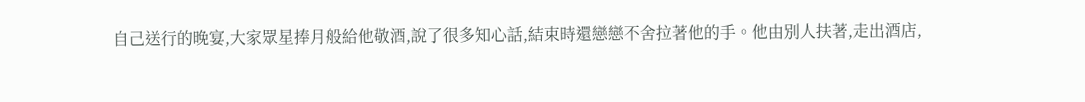自己送行的晚宴,大家眾星捧月般給他敬酒,說了很多知心話,結束時還戀戀不舍拉著他的手。他由別人扶著,走出酒店,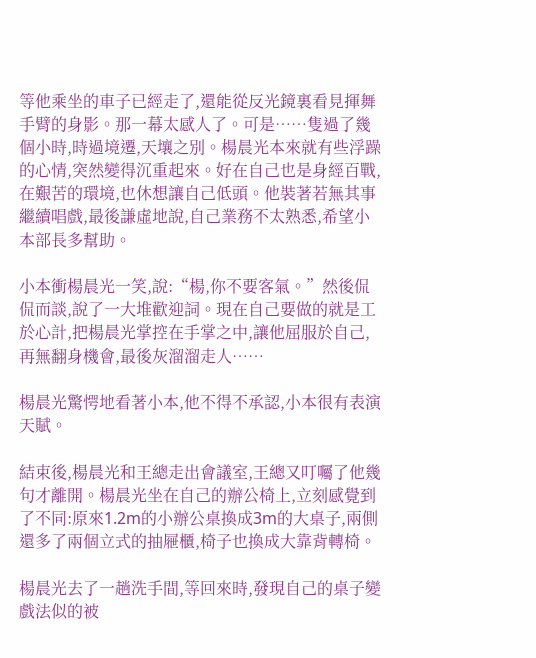等他乘坐的車子已經走了,還能從反光鏡裏看見揮舞手臂的身影。那一幕太感人了。可是……隻過了幾個小時,時過境遷,天壤之別。楊晨光本來就有些浮躁的心情,突然變得沉重起來。好在自己也是身經百戰,在艱苦的環境,也休想讓自己低頭。他裝著若無其事繼續唱戲,最後謙虛地說,自己業務不太熟悉,希望小本部長多幫助。

小本衝楊晨光一笑,說:“楊,你不要客氣。”然後侃侃而談,說了一大堆歡迎詞。現在自己要做的就是工於心計,把楊晨光掌控在手掌之中,讓他屈服於自己,再無翻身機會,最後灰溜溜走人……

楊晨光驚愕地看著小本,他不得不承認,小本很有表演天賦。

結束後,楊晨光和王總走出會議室,王總又叮囑了他幾句才離開。楊晨光坐在自己的辦公椅上,立刻感覺到了不同:原來1.2m的小辦公桌換成3m的大桌子,兩側還多了兩個立式的抽屜櫃,椅子也換成大靠背轉椅。

楊晨光去了一趟洗手間,等回來時,發現自己的桌子變戲法似的被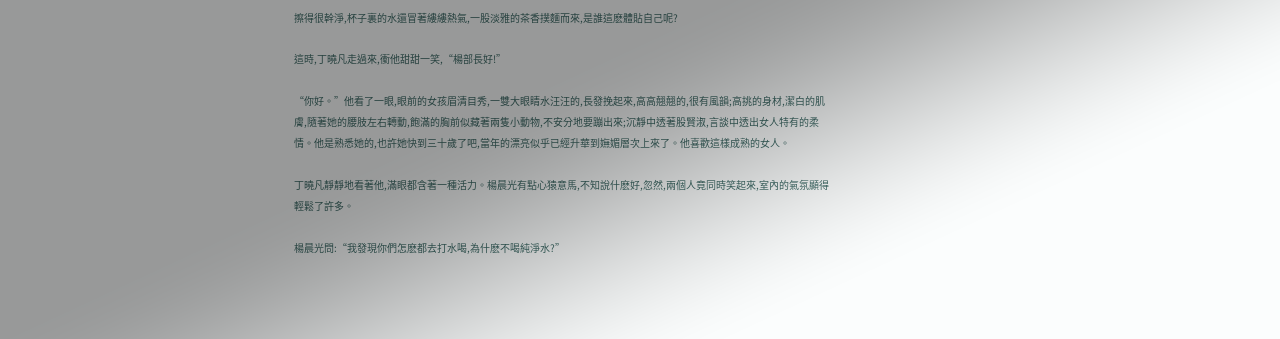擦得很幹淨,杯子裏的水還冒著縷縷熱氣,一股淡雅的茶香撲麵而來,是誰這麽體貼自己呢?

這時,丁曉凡走過來,衝他甜甜一笑,“楊部長好!”

“你好。”他看了一眼,眼前的女孩眉清目秀,一雙大眼睛水汪汪的,長發挽起來,高高翹翹的,很有風韻;高挑的身材,潔白的肌膚,隨著她的腰肢左右轉動,飽滿的胸前似藏著兩隻小動物,不安分地要蹦出來;沉靜中透著股賢淑,言談中透出女人特有的柔情。他是熟悉她的,也許她快到三十歲了吧,當年的漂亮似乎已經升華到嫵媚層次上來了。他喜歡這樣成熟的女人。

丁曉凡靜靜地看著他,滿眼都含著一種活力。楊晨光有點心猿意馬,不知說什麽好,忽然,兩個人竟同時笑起來,室內的氣氛顯得輕鬆了許多。

楊晨光問:“我發現你們怎麽都去打水喝,為什麽不喝純淨水?”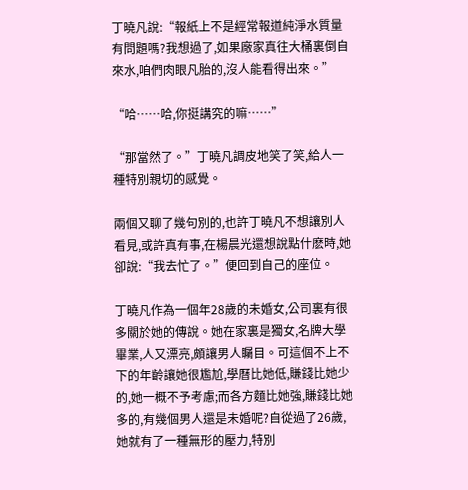丁曉凡說:“報紙上不是經常報道純淨水質量有問題嗎?我想過了,如果廠家真往大桶裏倒自來水,咱們肉眼凡胎的,沒人能看得出來。”

“哈……哈,你挺講究的嘛……”

“那當然了。”丁曉凡調皮地笑了笑,給人一種特別親切的感覺。

兩個又聊了幾句別的,也許丁曉凡不想讓別人看見,或許真有事,在楊晨光還想說點什麽時,她卻說:“我去忙了。”便回到自己的座位。

丁曉凡作為一個年28歲的未婚女,公司裏有很多關於她的傳說。她在家裏是獨女,名牌大學畢業,人又漂亮,頗讓男人矚目。可這個不上不下的年齡讓她很尷尬,學曆比她低,賺錢比她少的,她一概不予考慮;而各方麵比她強,賺錢比她多的,有幾個男人還是未婚呢?自從過了26歲,她就有了一種無形的壓力,特別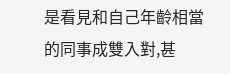是看見和自己年齡相當的同事成雙入對,甚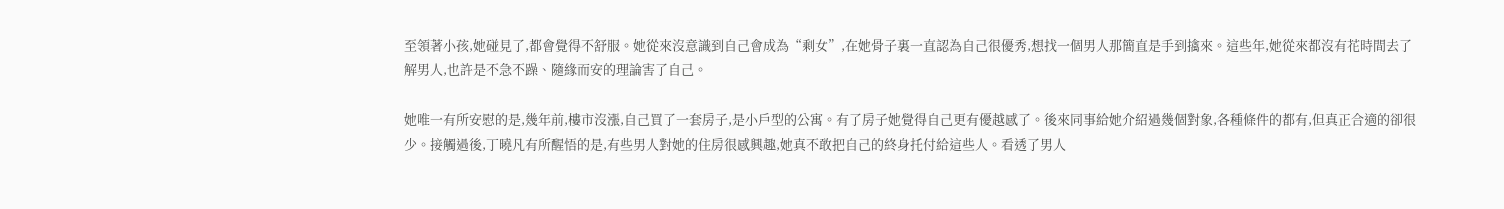至領著小孩,她碰見了,都會覺得不舒服。她從來沒意識到自己會成為“剩女”,在她骨子裏一直認為自己很優秀,想找一個男人那簡直是手到擒來。這些年,她從來都沒有花時間去了解男人,也許是不急不躁、隨緣而安的理論害了自己。

她唯一有所安慰的是,幾年前,樓市沒漲,自己買了一套房子,是小戶型的公寓。有了房子她覺得自己更有優越感了。後來同事給她介紹過幾個對象,各種條件的都有,但真正合適的卻很少。接觸過後,丁曉凡有所醒悟的是,有些男人對她的住房很感興趣,她真不敢把自己的終身托付給這些人。看透了男人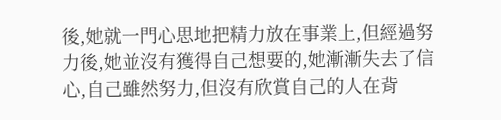後,她就一門心思地把精力放在事業上,但經過努力後,她並沒有獲得自己想要的,她漸漸失去了信心,自己雖然努力,但沒有欣賞自己的人在背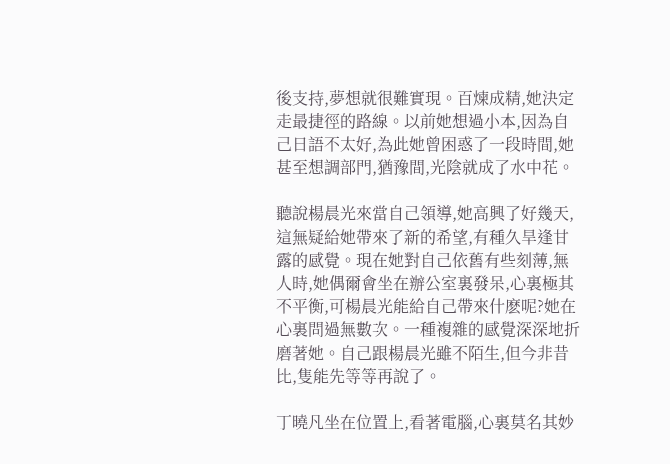後支持,夢想就很難實現。百煉成精,她決定走最捷徑的路線。以前她想過小本,因為自己日語不太好,為此她曾困惑了一段時間,她甚至想調部門,猶豫間,光陰就成了水中花。

聽說楊晨光來當自己領導,她高興了好幾天,這無疑給她帶來了新的希望,有種久旱逢甘露的感覺。現在她對自己依舊有些刻薄,無人時,她偶爾會坐在辦公室裏發呆,心裏極其不平衡,可楊晨光能給自己帶來什麽呢?她在心裏問過無數次。一種複雜的感覺深深地折磨著她。自己跟楊晨光雖不陌生,但今非昔比,隻能先等等再說了。

丁曉凡坐在位置上,看著電腦,心裏莫名其妙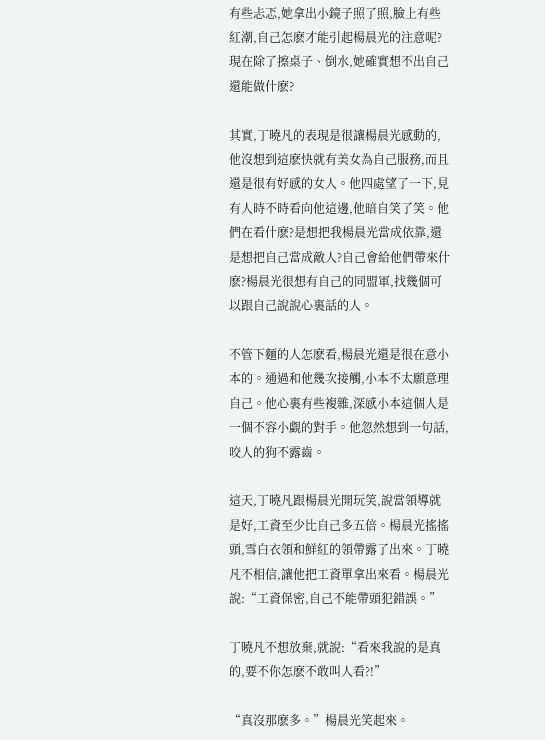有些忐忑,她拿出小鏡子照了照,臉上有些紅潮,自己怎麽才能引起楊晨光的注意呢?現在除了擦桌子、倒水,她確實想不出自己還能做什麽?

其實,丁曉凡的表現是很讓楊晨光感動的,他沒想到這麽快就有美女為自己服務,而且還是很有好感的女人。他四處望了一下,見有人時不時看向他這邊,他暗自笑了笑。他們在看什麽?是想把我楊晨光當成依靠,還是想把自己當成敵人?自己會給他們帶來什麽?楊晨光很想有自己的同盟軍,找幾個可以跟自己說說心裏話的人。

不管下麵的人怎麽看,楊晨光還是很在意小本的。通過和他幾次接觸,小本不太願意理自己。他心裏有些複雜,深感小本這個人是一個不容小覷的對手。他忽然想到一句話,咬人的狗不露齒。

這天,丁曉凡跟楊晨光開玩笑,說當領導就是好,工資至少比自己多五倍。楊晨光搖搖頭,雪白衣領和鮮紅的領帶露了出來。丁曉凡不相信,讓他把工資單拿出來看。楊晨光說:“工資保密,自己不能帶頭犯錯誤。”

丁曉凡不想放棄,就說:“看來我說的是真的,要不你怎麽不敢叫人看?!”

“真沒那麽多。”楊晨光笑起來。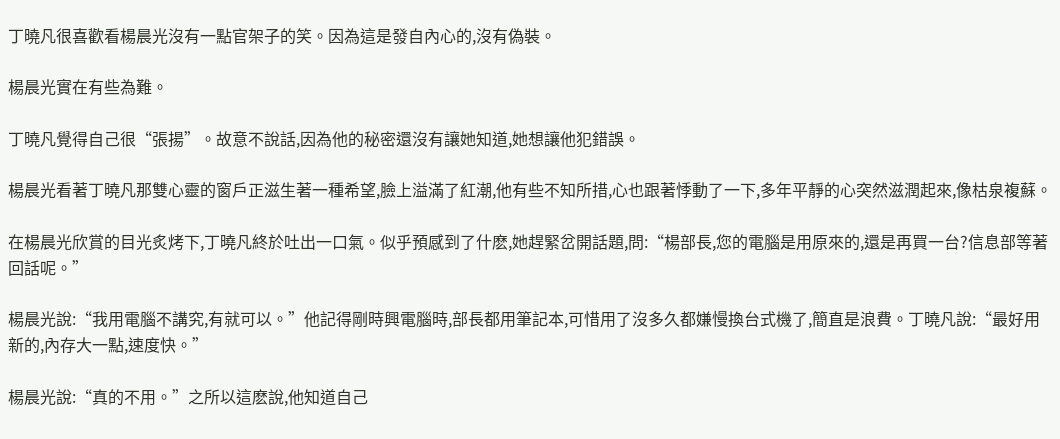丁曉凡很喜歡看楊晨光沒有一點官架子的笑。因為這是發自內心的,沒有偽裝。

楊晨光實在有些為難。

丁曉凡覺得自己很“張揚”。故意不說話,因為他的秘密還沒有讓她知道,她想讓他犯錯誤。

楊晨光看著丁曉凡那雙心靈的窗戶正滋生著一種希望,臉上溢滿了紅潮,他有些不知所措,心也跟著悸動了一下,多年平靜的心突然滋潤起來,像枯泉複蘇。

在楊晨光欣賞的目光炙烤下,丁曉凡終於吐出一口氣。似乎預感到了什麽,她趕緊岔開話題,問:“楊部長,您的電腦是用原來的,還是再買一台?信息部等著回話呢。”

楊晨光說:“我用電腦不講究,有就可以。”他記得剛時興電腦時,部長都用筆記本,可惜用了沒多久都嫌慢換台式機了,簡直是浪費。丁曉凡說:“最好用新的,內存大一點,速度快。”

楊晨光說:“真的不用。”之所以這麽說,他知道自己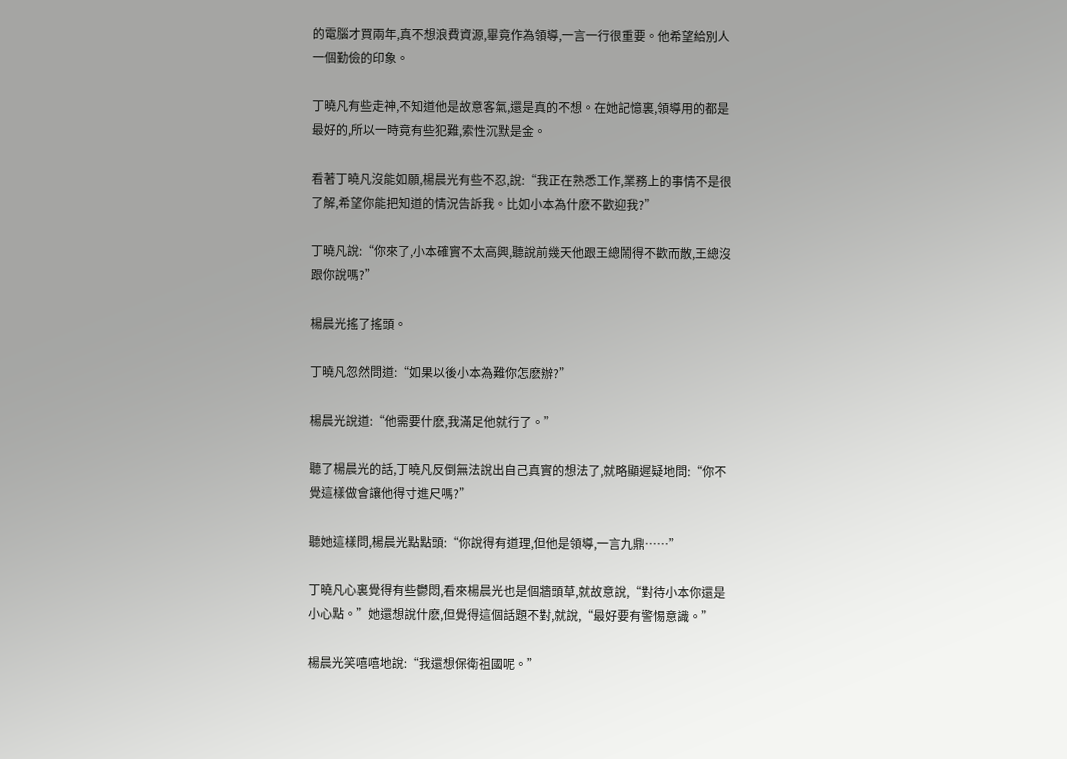的電腦才買兩年,真不想浪費資源,畢竟作為領導,一言一行很重要。他希望給別人一個勤儉的印象。

丁曉凡有些走神,不知道他是故意客氣,還是真的不想。在她記憶裏,領導用的都是最好的,所以一時竟有些犯難,索性沉默是金。

看著丁曉凡沒能如願,楊晨光有些不忍,說:“我正在熟悉工作,業務上的事情不是很了解,希望你能把知道的情況告訴我。比如小本為什麽不歡迎我?”

丁曉凡說:“你來了,小本確實不太高興,聽說前幾天他跟王總鬧得不歡而散,王總沒跟你說嗎?”

楊晨光搖了搖頭。

丁曉凡忽然問道:“如果以後小本為難你怎麽辦?”

楊晨光說道:“他需要什麽,我滿足他就行了。”

聽了楊晨光的話,丁曉凡反倒無法說出自己真實的想法了,就略顯遲疑地問:“你不覺這樣做會讓他得寸進尺嗎?”

聽她這樣問,楊晨光點點頭:“你說得有道理,但他是領導,一言九鼎……”

丁曉凡心裏覺得有些鬱悶,看來楊晨光也是個牆頭草,就故意說,“對待小本你還是小心點。”她還想說什麽,但覺得這個話題不對,就說,“最好要有警惕意識。”

楊晨光笑嘻嘻地說:“我還想保衛祖國呢。”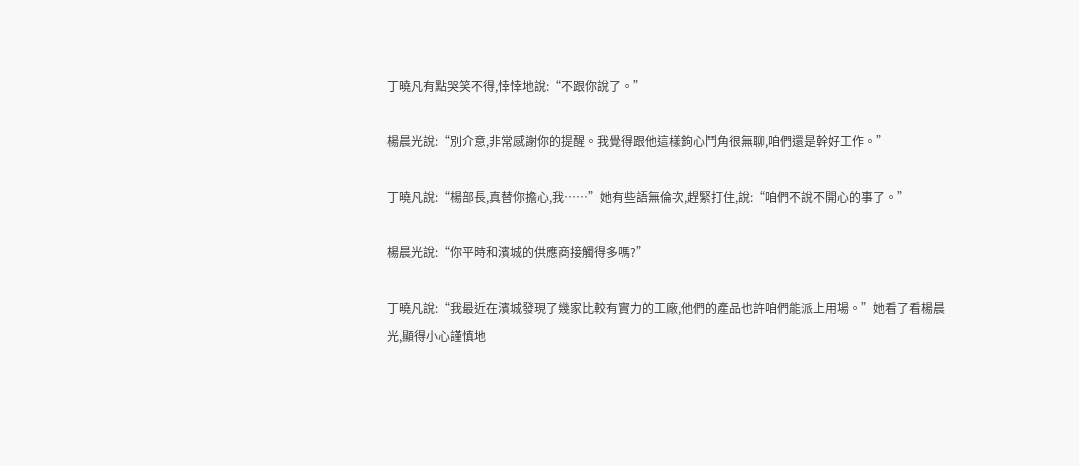丁曉凡有點哭笑不得,悻悻地說:“不跟你說了。”

楊晨光說:“別介意,非常感謝你的提醒。我覺得跟他這樣鉤心鬥角很無聊,咱們還是幹好工作。”

丁曉凡說:“楊部長,真替你擔心,我……”她有些語無倫次,趕緊打住,說:“咱們不說不開心的事了。”

楊晨光說:“你平時和濱城的供應商接觸得多嗎?”

丁曉凡說:“我最近在濱城發現了幾家比較有實力的工廠,他們的產品也許咱們能派上用場。”她看了看楊晨光,顯得小心謹慎地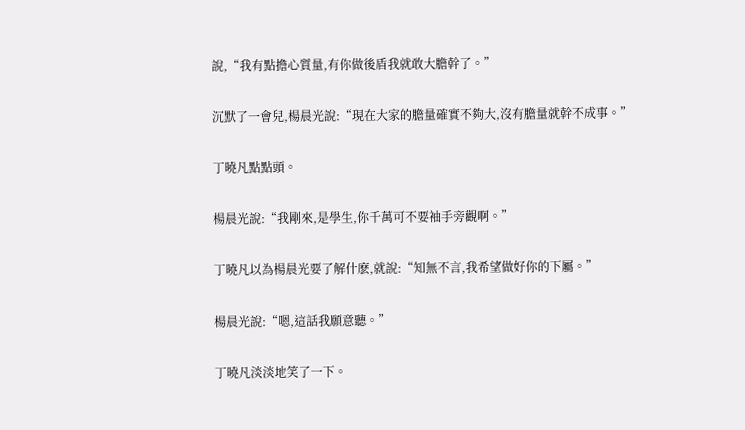說,“我有點擔心質量,有你做後盾我就敢大膽幹了。”

沉默了一會兒,楊晨光說:“現在大家的膽量確實不夠大,沒有膽量就幹不成事。”

丁曉凡點點頭。

楊晨光說:“我剛來,是學生,你千萬可不要袖手旁觀啊。”

丁曉凡以為楊晨光要了解什麽,就說:“知無不言,我希望做好你的下屬。”

楊晨光說:“嗯,這話我願意聽。”

丁曉凡淡淡地笑了一下。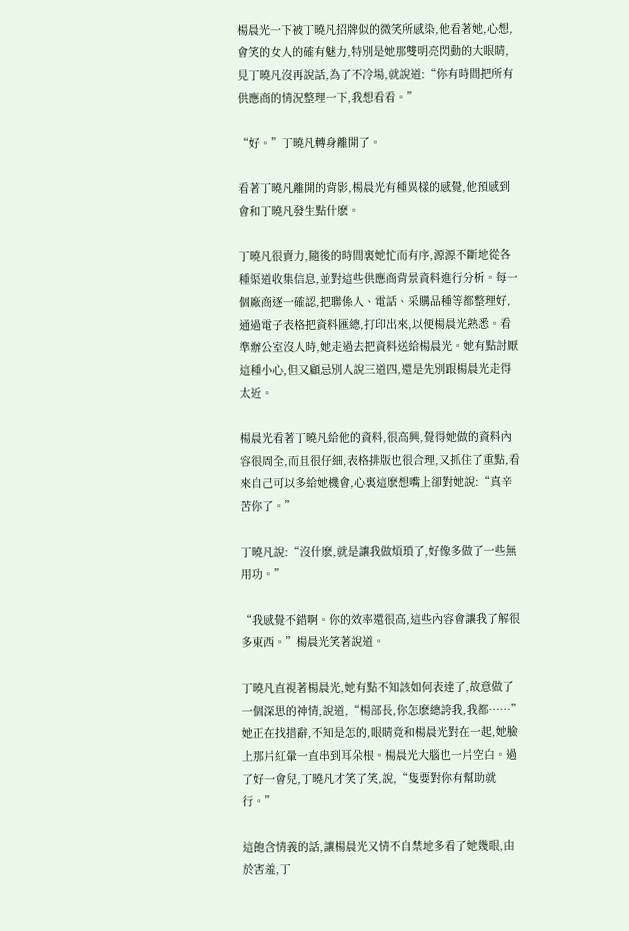楊晨光一下被丁曉凡招牌似的微笑所感染,他看著她,心想,會笑的女人的確有魅力,特別是她那雙明亮閃動的大眼睛,見丁曉凡沒再說話,為了不冷場,就說道:“你有時間把所有供應商的情況整理一下,我想看看。”

“好。”丁曉凡轉身離開了。

看著丁曉凡離開的背影,楊晨光有種異樣的感覺,他預感到會和丁曉凡發生點什麽。

丁曉凡很賣力,隨後的時間裏她忙而有序,源源不斷地從各種渠道收集信息,並對這些供應商背景資料進行分析。每一個廠商逐一確認,把聯係人、電話、采購品種等都整理好,通過電子表格把資料匯總,打印出來,以便楊晨光熟悉。看準辦公室沒人時,她走過去把資料送給楊晨光。她有點討厭這種小心,但又顧忌別人說三道四,還是先別跟楊晨光走得太近。

楊晨光看著丁曉凡給他的資料,很高興,覺得她做的資料內容很周全,而且很仔細,表格排版也很合理,又抓住了重點,看來自己可以多給她機會,心裏這麽想嘴上卻對她說:“真辛苦你了。”

丁曉凡說:“沒什麽,就是讓我做煩瑣了,好像多做了一些無用功。”

“我感覺不錯啊。你的效率還很高,這些內容會讓我了解很多東西。”楊晨光笑著說道。

丁曉凡直視著楊晨光,她有點不知該如何表達了,故意做了一個深思的神情,說道,“楊部長,你怎麽總誇我,我都……”她正在找措辭,不知是怎的,眼睛竟和楊晨光對在一起,她臉上那片紅暈一直串到耳朵根。楊晨光大腦也一片空白。過了好一會兒,丁曉凡才笑了笑,說,“隻要對你有幫助就行。”

這飽含情義的話,讓楊晨光又情不自禁地多看了她幾眼,由於害羞,丁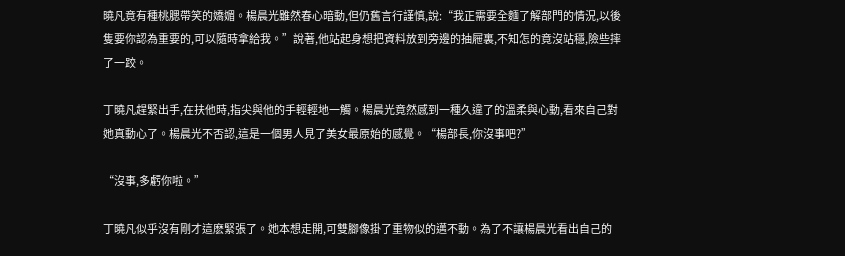曉凡竟有種桃腮帶笑的嬌媚。楊晨光雖然春心暗動,但仍舊言行謹慎,說:“我正需要全麵了解部門的情況,以後隻要你認為重要的,可以隨時拿給我。”說著,他站起身想把資料放到旁邊的抽屜裏,不知怎的竟沒站穩,險些摔了一跤。

丁曉凡趕緊出手,在扶他時,指尖與他的手輕輕地一觸。楊晨光竟然感到一種久違了的溫柔與心動,看來自己對她真動心了。楊晨光不否認,這是一個男人見了美女最原始的感覺。“楊部長,你沒事吧?”

“沒事,多虧你啦。”

丁曉凡似乎沒有剛才這麽緊張了。她本想走開,可雙腳像掛了重物似的邁不動。為了不讓楊晨光看出自己的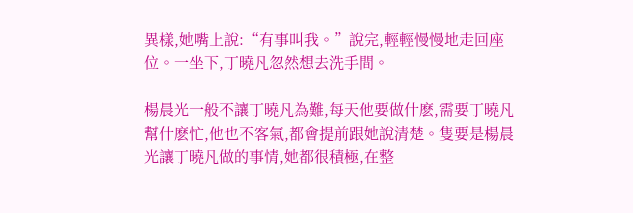異樣,她嘴上說:“有事叫我。”說完,輕輕慢慢地走回座位。一坐下,丁曉凡忽然想去洗手間。

楊晨光一般不讓丁曉凡為難,每天他要做什麽,需要丁曉凡幫什麽忙,他也不客氣,都會提前跟她說清楚。隻要是楊晨光讓丁曉凡做的事情,她都很積極,在整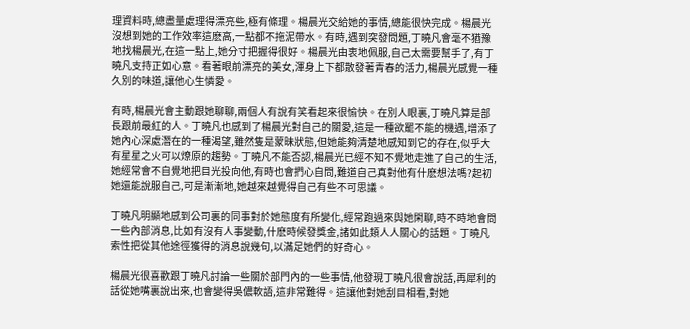理資料時,總盡量處理得漂亮些,極有條理。楊晨光交給她的事情,總能很快完成。楊晨光沒想到她的工作效率這麽高,一點都不拖泥帶水。有時,遇到突發問題,丁曉凡會毫不猶豫地找楊晨光,在這一點上,她分寸把握得很好。楊晨光由衷地佩服,自己太需要幫手了,有丁曉凡支持正如心意。看著眼前漂亮的美女,渾身上下都散發著青春的活力,楊晨光感覺一種久別的味道,讓他心生憐愛。

有時,楊晨光會主動跟她聊聊,兩個人有說有笑看起來很愉快。在別人眼裏,丁曉凡算是部長跟前最紅的人。丁曉凡也感到了楊晨光對自己的關愛,這是一種欲罷不能的機遇,增添了她內心深處潛在的一種渴望,雖然隻是蒙昧狀態,但她能夠清楚地感知到它的存在,似乎大有星星之火可以燎原的趨勢。丁曉凡不能否認,楊晨光已經不知不覺地走進了自己的生活,她經常會不自覺地把目光投向他,有時也會捫心自問,難道自己真對他有什麽想法嗎?起初她還能說服自己,可是漸漸地,她越來越覺得自己有些不可思議。

丁曉凡明顯地感到公司裏的同事對於她態度有所變化,經常跑過來與她閑聊,時不時地會問一些內部消息,比如有沒有人事變動,什麽時候發獎金,諸如此類人人關心的話題。丁曉凡索性把從其他途徑獲得的消息說幾句,以滿足她們的好奇心。

楊晨光很喜歡跟丁曉凡討論一些關於部門內的一些事情,他發現丁曉凡很會說話,再犀利的話從她嘴裏說出來,也會變得吳儂軟語,這非常難得。這讓他對她刮目相看,對她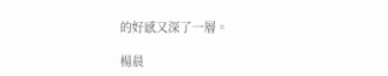的好感又深了一層。

楊晨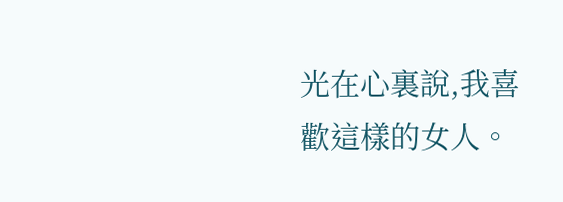光在心裏說,我喜歡這樣的女人。